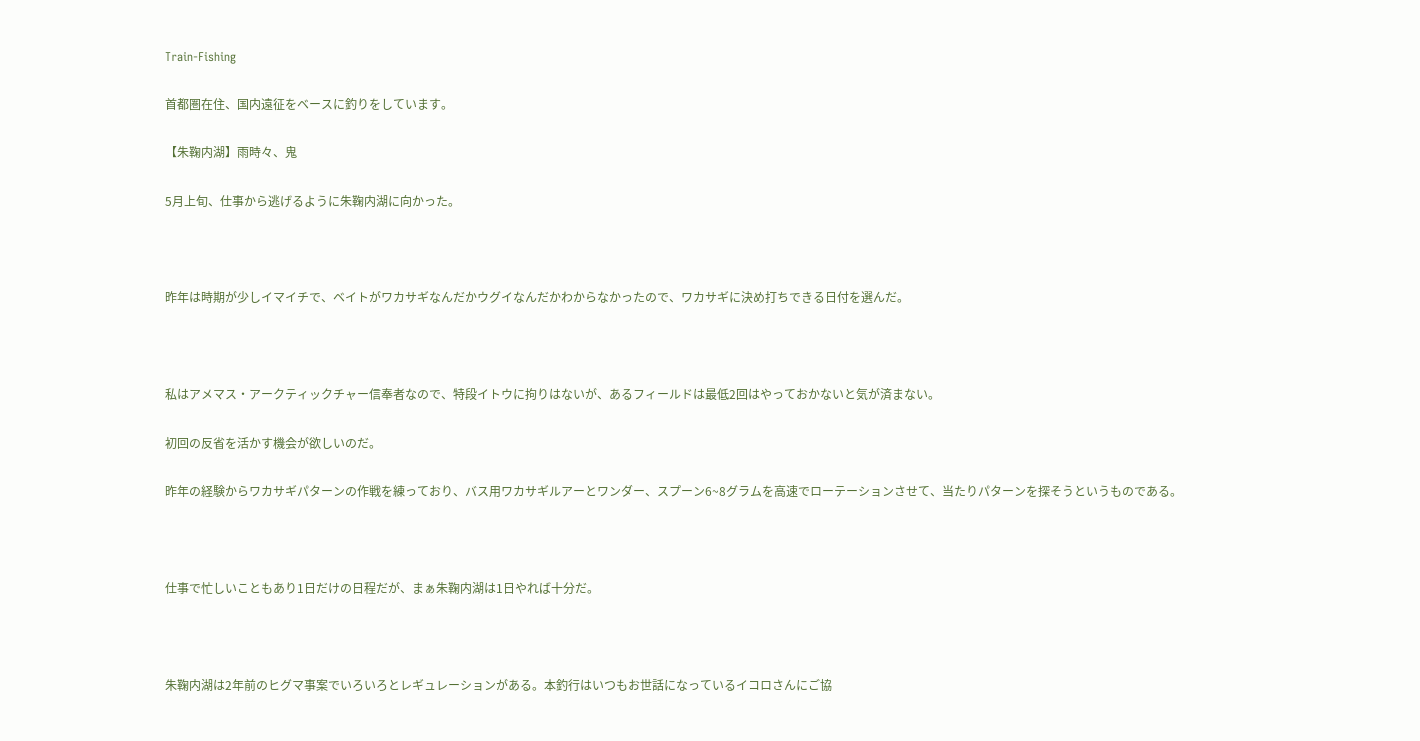Train-Fishing

首都圏在住、国内遠征をベースに釣りをしています。

【朱鞠内湖】雨時々、鬼

5月上旬、仕事から逃げるように朱鞠内湖に向かった。



昨年は時期が少しイマイチで、ベイトがワカサギなんだかウグイなんだかわからなかったので、ワカサギに決め打ちできる日付を選んだ。



私はアメマス・アークティックチャー信奉者なので、特段イトウに拘りはないが、あるフィールドは最低2回はやっておかないと気が済まない。

初回の反省を活かす機会が欲しいのだ。

昨年の経験からワカサギパターンの作戦を練っており、バス用ワカサギルアーとワンダー、スプーン6~8グラムを高速でローテーションさせて、当たりパターンを探そうというものである。



仕事で忙しいこともあり1日だけの日程だが、まぁ朱鞠内湖は1日やれば十分だ。



朱鞠内湖は2年前のヒグマ事案でいろいろとレギュレーションがある。本釣行はいつもお世話になっているイコロさんにご協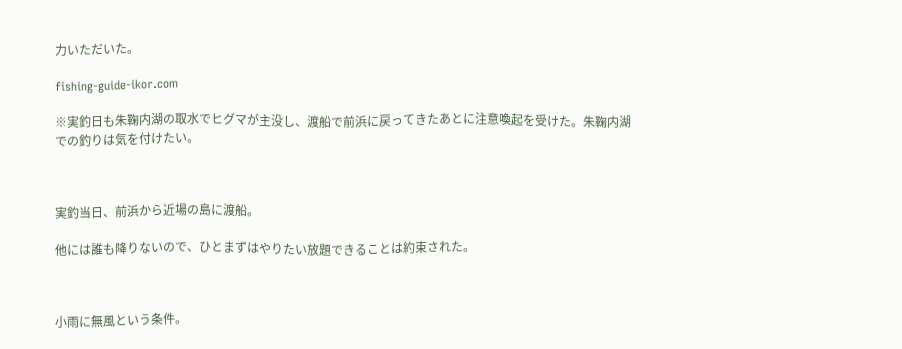力いただいた。

fishing-guide-ikor.com

※実釣日も朱鞠内湖の取水でヒグマが主没し、渡船で前浜に戻ってきたあとに注意喚起を受けた。朱鞠内湖での釣りは気を付けたい。



実釣当日、前浜から近場の島に渡船。

他には誰も降りないので、ひとまずはやりたい放題できることは約束された。



小雨に無風という条件。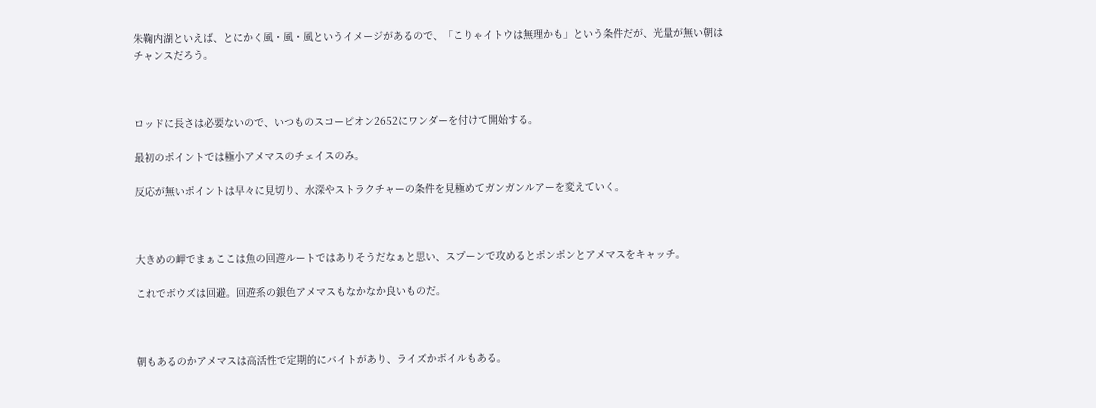朱鞠内湖といえば、とにかく風・風・風というイメージがあるので、「こりゃイトウは無理かも」という条件だが、光量が無い朝はチャンスだろう。



ロッドに長さは必要ないので、いつものスコーピオン2652にワンダーを付けて開始する。

最初のポイントでは極小アメマスのチェイスのみ。

反応が無いポイントは早々に見切り、水深やストラクチャーの条件を見極めてガンガンルアーを変えていく。



大きめの岬でまぁここは魚の回遊ルートではありそうだなぁと思い、スプーンで攻めるとポンポンとアメマスをキャッチ。

これでボウズは回避。回遊系の銀色アメマスもなかなか良いものだ。



朝もあるのかアメマスは高活性で定期的にバイトがあり、ライズかボイルもある。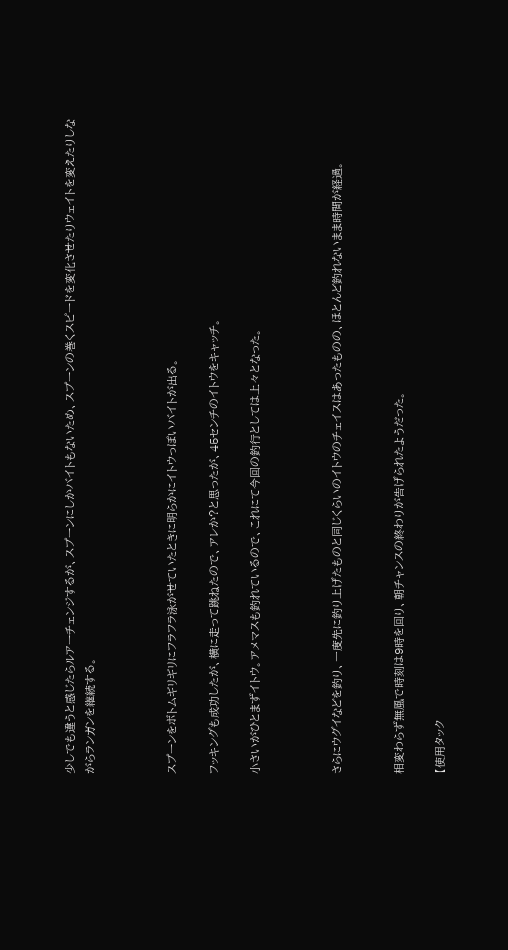少しでも違うと感じたらルアーチェンジするが、スプーンにしかバイトもないため、スプーンの巻くスピードを変化させたりウェイトを変えたりしながらランガンを継続する。



スプーンをボトムギリギリにフラフラ泳がせていたときに明らかにイトウっぽいバイトが出る。

フッキングも成功したが、横に走って跳ねたので、アレか?と思ったが、45センチのイトウをキャッチ。

小さいがひとまずイトウ。アメマスも釣れているので、これにて今回の釣行としては上々となった。



さらにウグイなどを釣り、一度先に釣り上げたものと同じくらいのイトウのチェイスはあったものの、ほとんど釣れないまま時間が経過。


相変わらず無風で時刻は9時を回り、朝チャンスの終わりが告げられたようだった。

【使用タック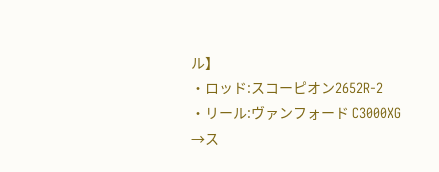ル】
・ロッド:スコーピオン2652R-2
・リール:ヴァンフォード C3000XG
→ス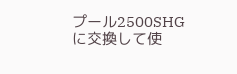プール2500SHGに交換して使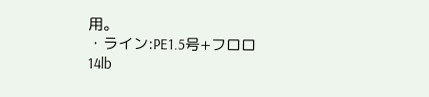用。
・ライン:PE1.5号+フロロ14lb